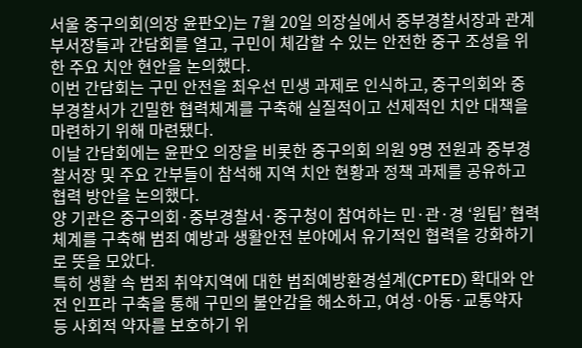서울 중구의회(의장 윤판오)는 7월 20일 의장실에서 중부경찰서장과 관계 부서장들과 간담회를 열고, 구민이 체감할 수 있는 안전한 중구 조성을 위한 주요 치안 현안을 논의했다.
이번 간담회는 구민 안전을 최우선 민생 과제로 인식하고, 중구의회와 중부경찰서가 긴밀한 협력체계를 구축해 실질적이고 선제적인 치안 대책을 마련하기 위해 마련됐다.
이날 간담회에는 윤판오 의장을 비롯한 중구의회 의원 9명 전원과 중부경찰서장 및 주요 간부들이 참석해 지역 치안 현황과 정책 과제를 공유하고 협력 방안을 논의했다.
양 기관은 중구의회·중부경찰서·중구청이 참여하는 민·관·경 ‘원팀’ 협력체계를 구축해 범죄 예방과 생활안전 분야에서 유기적인 협력을 강화하기로 뜻을 모았다.
특히 생활 속 범죄 취약지역에 대한 범죄예방환경설계(CPTED) 확대와 안전 인프라 구축을 통해 구민의 불안감을 해소하고, 여성·아동·교통약자 등 사회적 약자를 보호하기 위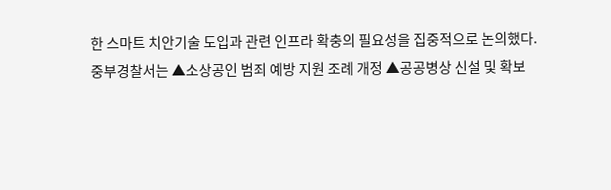한 스마트 치안기술 도입과 관련 인프라 확충의 필요성을 집중적으로 논의했다.
중부경찰서는 ▲소상공인 범죄 예방 지원 조례 개정 ▲공공병상 신설 및 확보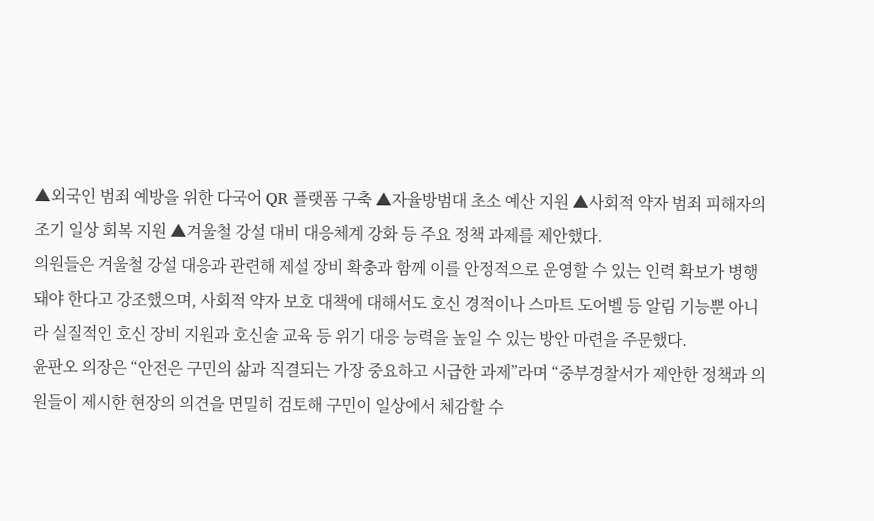▲외국인 범죄 예방을 위한 다국어 QR 플랫폼 구축 ▲자율방범대 초소 예산 지원 ▲사회적 약자 범죄 피해자의 조기 일상 회복 지원 ▲겨울철 강설 대비 대응체계 강화 등 주요 정책 과제를 제안했다.
의원들은 겨울철 강설 대응과 관련해 제설 장비 확충과 함께 이를 안정적으로 운영할 수 있는 인력 확보가 병행돼야 한다고 강조했으며, 사회적 약자 보호 대책에 대해서도 호신 경적이나 스마트 도어벨 등 알림 기능뿐 아니라 실질적인 호신 장비 지원과 호신술 교육 등 위기 대응 능력을 높일 수 있는 방안 마련을 주문했다.
윤판오 의장은 “안전은 구민의 삶과 직결되는 가장 중요하고 시급한 과제”라며 “중부경찰서가 제안한 정책과 의원들이 제시한 현장의 의견을 면밀히 검토해 구민이 일상에서 체감할 수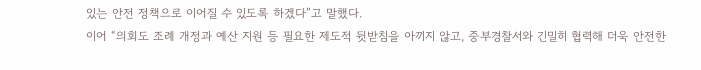있는 안전 정책으로 이어질 수 있도록 하겠다”고 말했다.
이어 “의회도 조례 개정과 예산 지원 등 필요한 제도적 뒷받침을 아끼지 않고, 중부경찰서와 긴밀히 협력해 더욱 안전한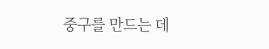중구를 만드는 데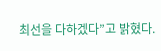최선을 다하겠다”고 밝혔다.